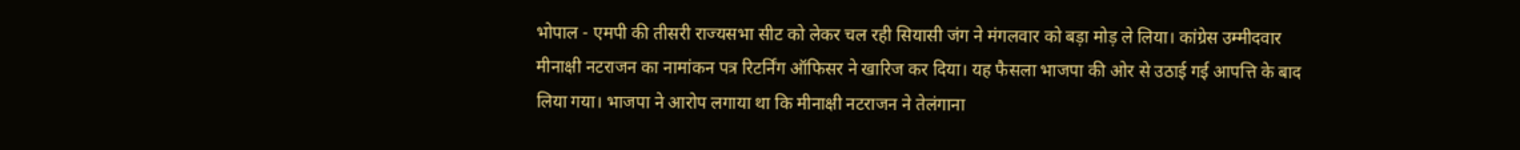भोपाल - एमपी की तीसरी राज्यसभा सीट को लेकर चल रही सियासी जंग ने मंगलवार को बड़ा मोड़ ले लिया। कांग्रेस उम्मीदवार मीनाक्षी नटराजन का नामांकन पत्र रिटर्निंग ऑफिसर ने खारिज कर दिया। यह फैसला भाजपा की ओर से उठाई गई आपत्ति के बाद लिया गया। भाजपा ने आरोप लगाया था कि मीनाक्षी नटराजन ने तेलंगाना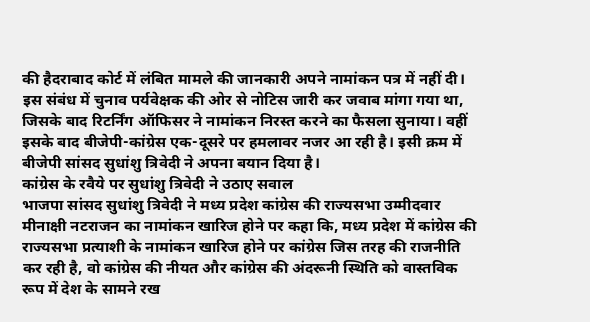की हैदराबाद कोर्ट में लंबित मामले की जानकारी अपने नामांकन पत्र में नहीं दी। इस संबंध में चुनाव पर्यवेक्षक की ओर से नोटिस जारी कर जवाब मांगा गया था, जिसके बाद रिटर्निंग ऑफिसर ने नामांकन निरस्त करने का फैसला सुनाया। वहीं इसके बाद बीजेपी-कांग्रेस एक-दूसरे पर हमलावर नजर आ रही है। इसी क्रम में बीजेपी सांसद सुधांशु त्रिवेदी ने अपना बयान दिया है।
कांग्रेस के रवैये पर सुधांशु त्रिवेदी ने उठाए सवाल
भाजपा सांसद सुधांशु त्रिवेदी ने मध्य प्रदेश कांग्रेस की राज्यसभा उम्मीदवार मीनाक्षी नटराजन का नामांकन खारिज होने पर कहा कि, मध्य प्रदेश में कांग्रेस की राज्यसभा प्रत्याशी के नामांकन खारिज होने पर कांग्रेस जिस तरह की राजनीति कर रही है, वो कांग्रेस की नीयत और कांग्रेस की अंदरूनी स्थिति को वास्तविक रूप में देश के सामने रख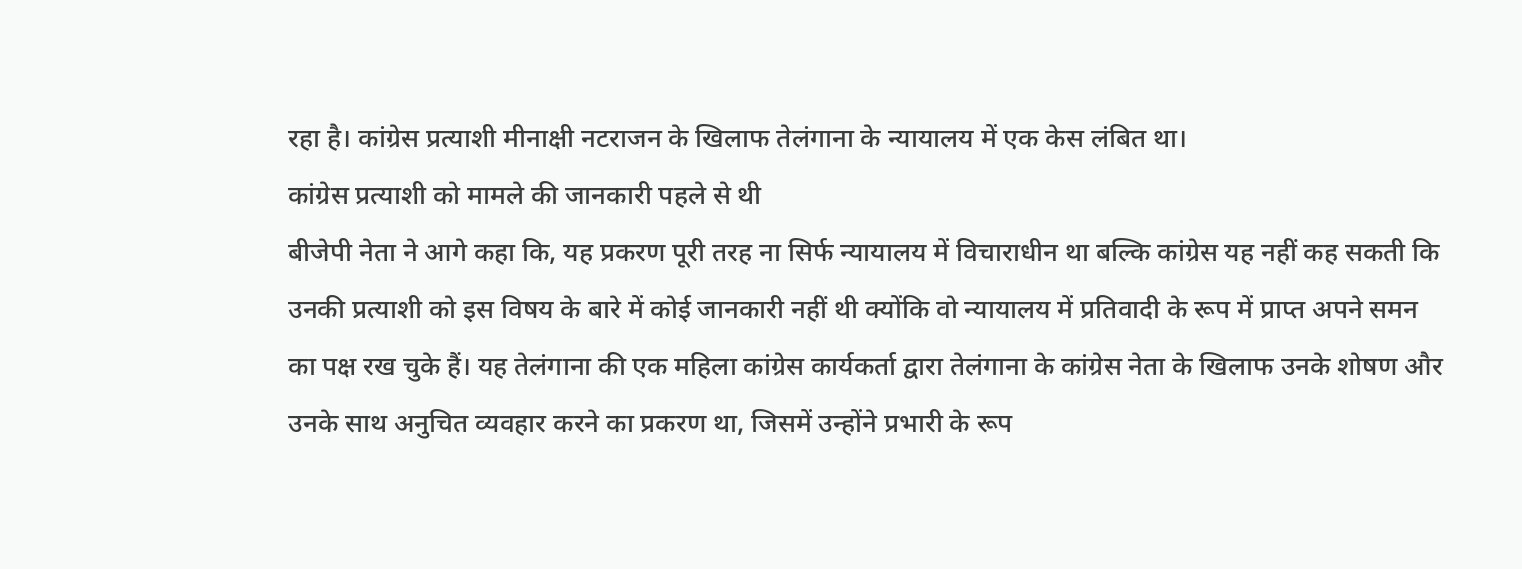रहा है। कांग्रेस प्रत्याशी मीनाक्षी नटराजन के खिलाफ तेलंगाना के न्यायालय में एक केस लंबित था।
कांग्रेस प्रत्याशी को मामले की जानकारी पहले से थी
बीजेपी नेता ने आगे कहा कि, यह प्रकरण पूरी तरह ना सिर्फ न्यायालय में विचाराधीन था बल्कि कांग्रेस यह नहीं कह सकती कि उनकी प्रत्याशी को इस विषय के बारे में कोई जानकारी नहीं थी क्योंकि वो न्यायालय में प्रतिवादी के रूप में प्राप्त अपने समन का पक्ष रख चुके हैं। यह तेलंगाना की एक महिला कांग्रेस कार्यकर्ता द्वारा तेलंगाना के कांग्रेस नेता के खिलाफ उनके शोषण और उनके साथ अनुचित व्यवहार करने का प्रकरण था, जिसमें उन्होंने प्रभारी के रूप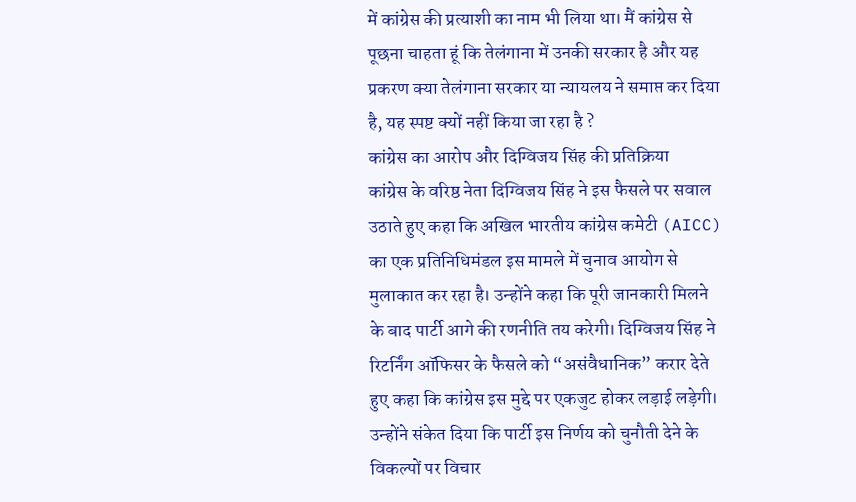में कांग्रेस की प्रत्याशी का नाम भी लिया था। मैं कांग्रेस से पूछना चाहता हूं कि तेलंगाना में उनकी सरकार है और यह प्रकरण क्या तेलंगाना सरकार या न्यायलय ने समाप्त कर दिया है, यह स्पष्ट क्यों नहीं किया जा रहा है ?
कांग्रेस का आरोप और दिग्विजय सिंह की प्रतिक्रिया
कांग्रेस के वरिष्ठ नेता दिग्विजय सिंह ने इस फैसले पर सवाल उठाते हुए कहा कि अखिल भारतीय कांग्रेस कमेटी (AICC) का एक प्रतिनिधिमंडल इस मामले में चुनाव आयोग से मुलाकात कर रहा है। उन्होंने कहा कि पूरी जानकारी मिलने के बाद पार्टी आगे की रणनीति तय करेगी। दिग्विजय सिंह ने रिटर्निंग ऑफिसर के फैसले को “असंवैधानिक” करार देते हुए कहा कि कांग्रेस इस मुद्दे पर एकजुट होकर लड़ाई लड़ेगी। उन्होंने संकेत दिया कि पार्टी इस निर्णय को चुनौती देने के विकल्पों पर विचार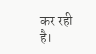कर रही है।